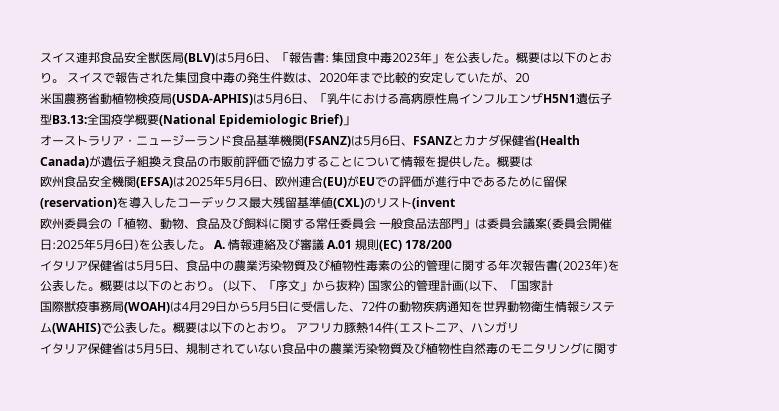スイス連邦食品安全獣医局(BLV)は5月6日、「報告書: 集団食中毒2023年」を公表した。概要は以下のとおり。 スイスで報告された集団食中毒の発生件数は、2020年まで比較的安定していたが、20
米国農務省動植物検疫局(USDA-APHIS)は5月6日、「乳牛における高病原性鳥インフルエンザH5N1遺伝子型B3.13:全国疫学概要(National Epidemiologic Brief)」
オーストラリア・ニュージーランド食品基準機関(FSANZ)は5月6日、FSANZとカナダ保健省(Health Canada)が遺伝子組換え食品の市販前評価で協力することについて情報を提供した。概要は
欧州食品安全機関(EFSA)は2025年5月6日、欧州連合(EU)がEUでの評価が進行中であるために留保(reservation)を導入したコーデックス最大残留基準値(CXL)のリスト(invent
欧州委員会の「植物、動物、食品及び飼料に関する常任委員会 一般食品法部門」は委員会議案(委員会開催日:2025年5月6日)を公表した。 A. 情報連絡及び審議 A.01 規則(EC) 178/200
イタリア保健省は5月5日、食品中の農業汚染物質及び植物性毒素の公的管理に関する年次報告書(2023年)を公表した。概要は以下のとおり。 (以下、「序文」から抜粋) 国家公的管理計画(以下、「国家計
国際獣疫事務局(WOAH)は4月29日から5月5日に受信した、72件の動物疾病通知を世界動物衛生情報システム(WAHIS)で公表した。概要は以下のとおり。 アフリカ豚熱14件(エストニア、ハンガリ
イタリア保健省は5月5日、規制されていない食品中の農業汚染物質及び植物性自然毒のモニタリングに関す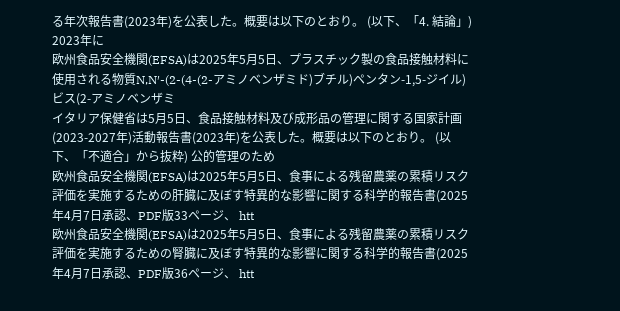る年次報告書(2023年)を公表した。概要は以下のとおり。 (以下、「4. 結論」) 2023年に
欧州食品安全機関(EFSA)は2025年5月5日、プラスチック製の食品接触材料に使用される物質N,N′-(2-(4-(2-アミノベンザミド)ブチル)ペンタン-1,5-ジイル)ビス(2-アミノベンザミ
イタリア保健省は5月5日、食品接触材料及び成形品の管理に関する国家計画(2023-2027年)活動報告書(2023年)を公表した。概要は以下のとおり。 (以下、「不適合」から抜粋) 公的管理のため
欧州食品安全機関(EFSA)は2025年5月5日、食事による残留農薬の累積リスク評価を実施するための肝臓に及ぼす特異的な影響に関する科学的報告書(2025年4月7日承認、PDF版33ページ、 htt
欧州食品安全機関(EFSA)は2025年5月5日、食事による残留農薬の累積リスク評価を実施するための腎臓に及ぼす特異的な影響に関する科学的報告書(2025年4月7日承認、PDF版36ページ、 htt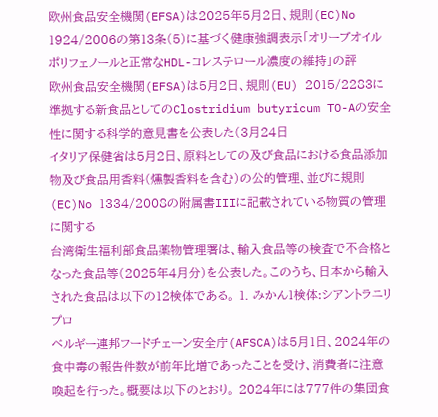欧州食品安全機関(EFSA)は2025年5月2日、規則(EC)No 1924/2006の第13条(5)に基づく健康強調表示「オリーブオイルポリフェノールと正常なHDL-コレステロール濃度の維持」の評
欧州食品安全機関(EFSA)は5月2日、規則(EU) 2015/2283に準拠する新食品としてのClostridium butyricum TO-Aの安全性に関する科学的意見書を公表した(3月24日
イタリア保健省は5月2日、原料としての及び食品における食品添加物及び食品用香料(燻製香料を含む)の公的管理、並びに規則(EC)No 1334/2008の附属書IIIに記載されている物質の管理に関する
台湾衛生福利部食品薬物管理署は、輸入食品等の検査で不合格となった食品等(2025年4月分)を公表した。このうち、日本から輸入された食品は以下の12検体である。 1. みかん1検体:シアントラニリプロ
ベルギー連邦フードチェーン安全庁(AFSCA)は5月1日、2024年の食中毒の報告件数が前年比増であったことを受け、消費者に注意喚起を行った。概要は以下のとおり。 2024年には777件の集団食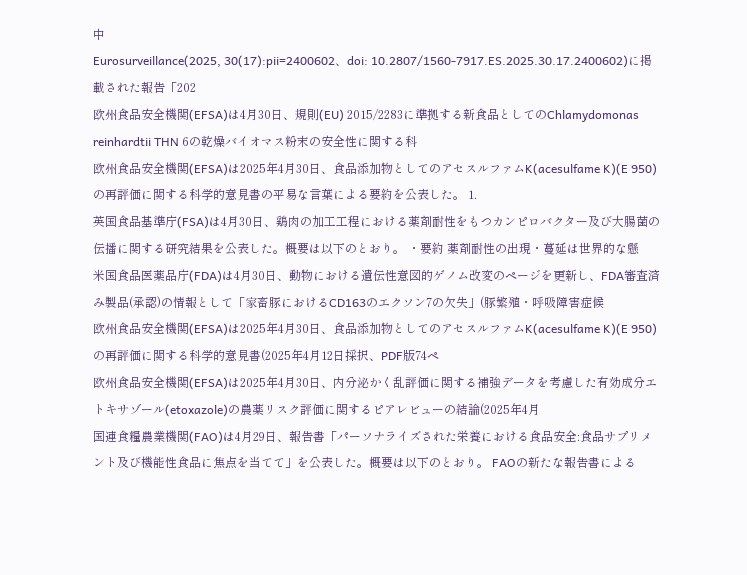中
Eurosurveillance(2025, 30(17):pii=2400602、doi: 10.2807/1560-7917.ES.2025.30.17.2400602)に掲載された報告「202
欧州食品安全機関(EFSA)は4月30日、規則(EU) 2015/2283に準拠する新食品としてのChlamydomonas reinhardtii THN 6の乾燥バイオマス粉末の安全性に関する科
欧州食品安全機関(EFSA)は2025年4月30日、食品添加物としてのアセスルファムK(acesulfame K)(E 950)の再評価に関する科学的意見書の平易な言葉による要約を公表した。 1.
英国食品基準庁(FSA)は4月30日、鶏肉の加工工程における薬剤耐性をもつカンピロバクター及び大腸菌の伝播に関する研究結果を公表した。概要は以下のとおり。 ・要約 薬剤耐性の出現・蔓延は世界的な懸
米国食品医薬品庁(FDA)は4月30日、動物における遺伝性意図的ゲノム改変のページを更新し、FDA審査済み製品(承認)の情報として「家畜豚におけるCD163のエクソン7の欠失」(豚繁殖・呼吸障害症候
欧州食品安全機関(EFSA)は2025年4月30日、食品添加物としてのアセスルファムK(acesulfame K)(E 950)の再評価に関する科学的意見書(2025年4月12日採択、PDF版74ペ
欧州食品安全機関(EFSA)は2025年4月30日、内分泌かく乱評価に関する補強データを考慮した有効成分エトキサゾール(etoxazole)の農薬リスク評価に関するピアレビューの結論(2025年4月
国連食糧農業機関(FAO)は4月29日、報告書「パーソナライズされた栄養における食品安全:食品サプリメント及び機能性食品に焦点を当てて」を公表した。概要は以下のとおり。 FAOの新たな報告書による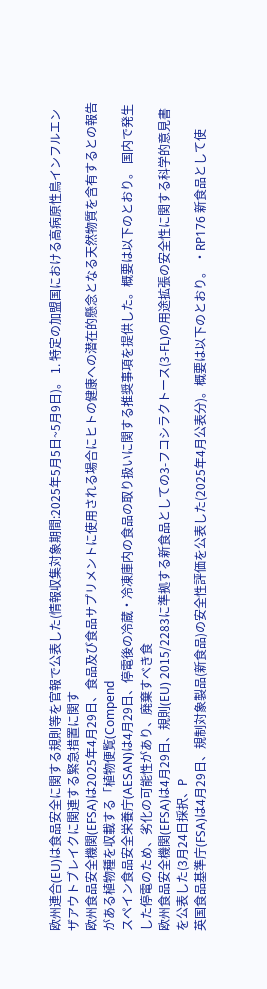欧州連合(EU)は食品安全に関する規則等を官報で公表した(情報収集対象期間:2025年5月5日~5月9日)。 1. 特定の加盟国における高病原性鳥インフルエンザアウトブレイクに関連する緊急措置に関す
欧州食品安全機関(EFSA)は2025年4月29日、食品及び食品サプリメントに使用される場合にヒトの健康への潜在的懸念となる天然物質を含有するとの報告がある植物種を収載する「植物便覧(Compend
スペイン食品安全栄養庁(AESAN)は4月29日、停電後の冷蔵・冷凍庫内の食品の取り扱いに関する推奨事項を提供した。概要は以下のとおり。 国内で発生した停電のため、劣化の可能性があり、廃棄すべき食
欧州食品安全機関(EFSA)は4月29日、規則(EU) 2015/2283に準拠する新食品としての3-フコシラクトース(3-FL)の用途拡張の安全性に関する科学的意見書を公表した(3月24日採択、P
英国食品基準庁(FSA)は4月29日、規制対象製品(新食品)の安全性評価を公表した(2025年4月公表分)。概要は以下のとおり。 ・RP176 新食品として使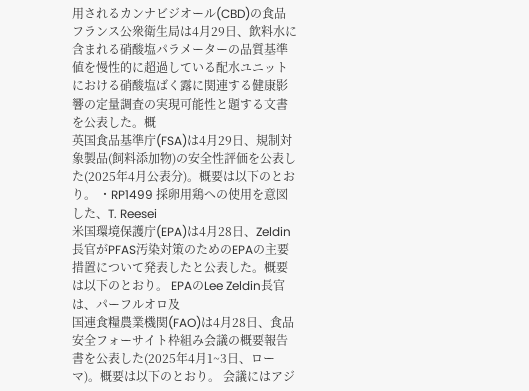用されるカンナビジオール(CBD)の食品
フランス公衆衛生局は4月29日、飲料水に含まれる硝酸塩パラメーターの品質基準値を慢性的に超過している配水ユニットにおける硝酸塩ばく露に関連する健康影響の定量調査の実現可能性と題する文書を公表した。概
英国食品基準庁(FSA)は4月29日、規制対象製品(飼料添加物)の安全性評価を公表した(2025年4月公表分)。概要は以下のとおり。 ・RP1499 採卵用鶏への使用を意図した、T. Reesei
米国環境保護庁(EPA)は4月28日、Zeldin長官がPFAS汚染対策のためのEPAの主要措置について発表したと公表した。概要は以下のとおり。 EPAのLee Zeldin長官は、パーフルオロ及
国連食糧農業機関(FAO)は4月28日、食品安全フォーサイト枠組み会議の概要報告書を公表した(2025年4月1~3日、ローマ)。概要は以下のとおり。 会議にはアジ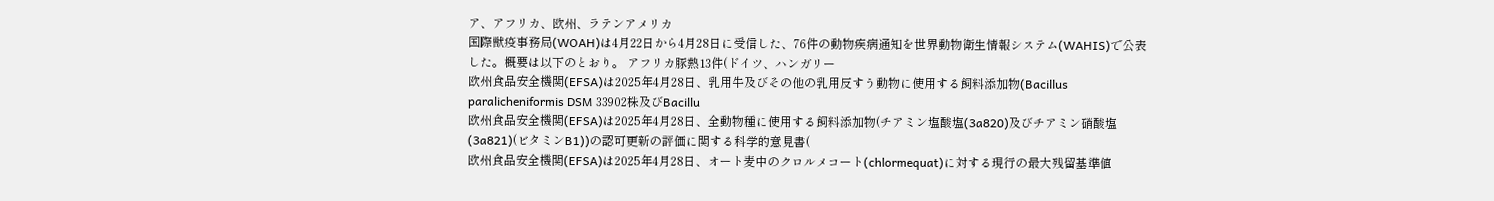ア、アフリカ、欧州、ラテンアメリカ
国際獣疫事務局(WOAH)は4月22日から4月28日に受信した、76件の動物疾病通知を世界動物衛生情報システム(WAHIS)で公表した。概要は以下のとおり。 アフリカ豚熱13件(ドイツ、ハンガリー
欧州食品安全機関(EFSA)は2025年4月28日、乳用牛及びその他の乳用反すう動物に使用する飼料添加物(Bacillus paralicheniformis DSM 33902株及びBacillu
欧州食品安全機関(EFSA)は2025年4月28日、全動物種に使用する飼料添加物(チアミン塩酸塩(3a820)及びチアミン硝酸塩(3a821)(ビタミンB1))の認可更新の評価に関する科学的意見書(
欧州食品安全機関(EFSA)は2025年4月28日、オート麦中のクロルメコート(chlormequat)に対する現行の最大残留基準値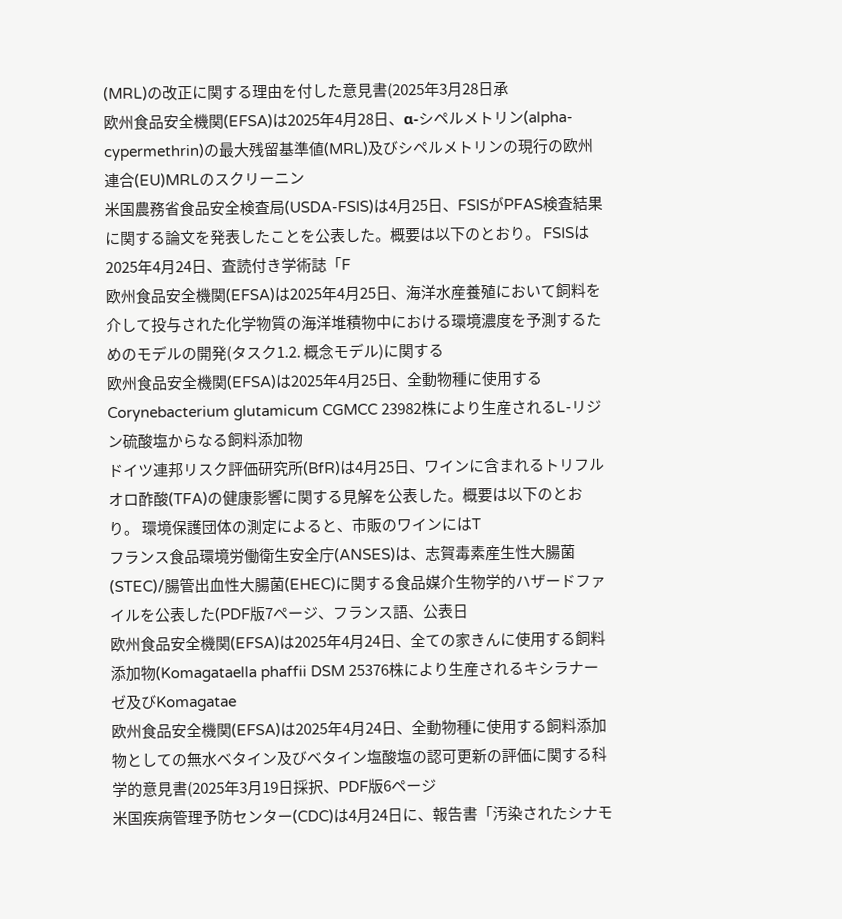(MRL)の改正に関する理由を付した意見書(2025年3月28日承
欧州食品安全機関(EFSA)は2025年4月28日、α-シペルメトリン(alpha-cypermethrin)の最大残留基準値(MRL)及びシペルメトリンの現行の欧州連合(EU)MRLのスクリーニン
米国農務省食品安全検査局(USDA-FSIS)は4月25日、FSISがPFAS検査結果に関する論文を発表したことを公表した。概要は以下のとおり。 FSISは2025年4月24日、査読付き学術誌「F
欧州食品安全機関(EFSA)は2025年4月25日、海洋水産養殖において飼料を介して投与された化学物質の海洋堆積物中における環境濃度を予測するためのモデルの開発(タスク1.2. 概念モデル)に関する
欧州食品安全機関(EFSA)は2025年4月25日、全動物種に使用するCorynebacterium glutamicum CGMCC 23982株により生産されるL-リジン硫酸塩からなる飼料添加物
ドイツ連邦リスク評価研究所(BfR)は4月25日、ワインに含まれるトリフルオロ酢酸(TFA)の健康影響に関する見解を公表した。概要は以下のとおり。 環境保護団体の測定によると、市販のワインにはT
フランス食品環境労働衛生安全庁(ANSES)は、志賀毒素産生性大腸菌(STEC)/腸管出血性大腸菌(EHEC)に関する食品媒介生物学的ハザードファイルを公表した(PDF版7ページ、フランス語、公表日
欧州食品安全機関(EFSA)は2025年4月24日、全ての家きんに使用する飼料添加物(Komagataella phaffii DSM 25376株により生産されるキシラナーゼ及びKomagatae
欧州食品安全機関(EFSA)は2025年4月24日、全動物種に使用する飼料添加物としての無水ベタイン及びベタイン塩酸塩の認可更新の評価に関する科学的意見書(2025年3月19日採択、PDF版6ページ
米国疾病管理予防センター(CDC)は4月24日に、報告書「汚染されたシナモ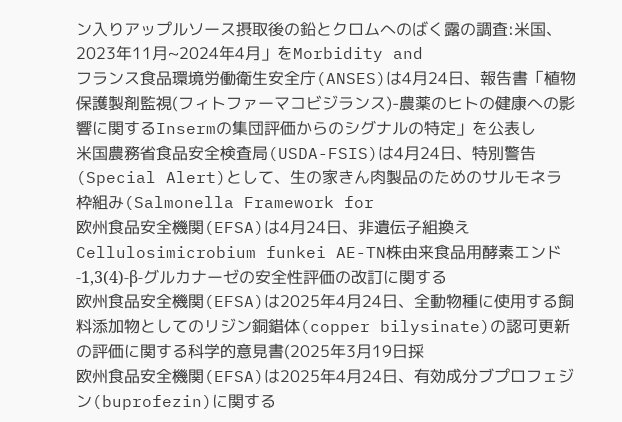ン入りアップルソース摂取後の鉛とクロムへのばく露の調査:米国、2023年11月~2024年4月」をMorbidity and
フランス食品環境労働衛生安全庁(ANSES)は4月24日、報告書「植物保護製剤監視(フィトファーマコビジランス)-農薬のヒトの健康への影響に関するInsermの集団評価からのシグナルの特定」を公表し
米国農務省食品安全検査局(USDA-FSIS)は4月24日、特別警告(Special Alert)として、生の家きん肉製品のためのサルモネラ枠組み(Salmonella Framework for
欧州食品安全機関(EFSA)は4月24日、非遺伝子組換えCellulosimicrobium funkei AE-TN株由来食品用酵素エンド-1,3(4)-β-グルカナーゼの安全性評価の改訂に関する
欧州食品安全機関(EFSA)は2025年4月24日、全動物種に使用する飼料添加物としてのリジン銅錯体(copper bilysinate)の認可更新の評価に関する科学的意見書(2025年3月19日採
欧州食品安全機関(EFSA)は2025年4月24日、有効成分ブプロフェジン(buprofezin)に関する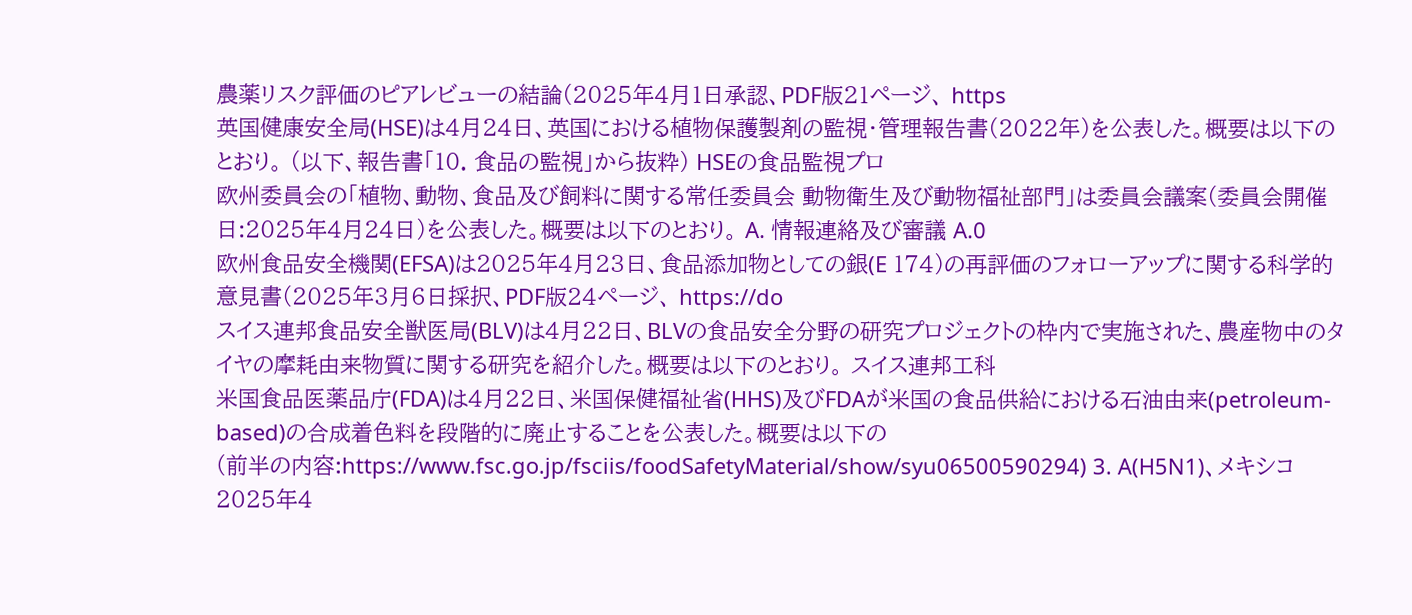農薬リスク評価のピアレビューの結論(2025年4月1日承認、PDF版21ページ、 https
英国健康安全局(HSE)は4月24日、英国における植物保護製剤の監視・管理報告書(2022年)を公表した。概要は以下のとおり。 (以下、報告書「10. 食品の監視」から抜粋) HSEの食品監視プロ
欧州委員会の「植物、動物、食品及び飼料に関する常任委員会 動物衛生及び動物福祉部門」は委員会議案(委員会開催日:2025年4月24日)を公表した。概要は以下のとおり。 A. 情報連絡及び審議 A.0
欧州食品安全機関(EFSA)は2025年4月23日、食品添加物としての銀(E 174)の再評価のフォローアップに関する科学的意見書(2025年3月6日採択、PDF版24ページ、 https://do
スイス連邦食品安全獣医局(BLV)は4月22日、BLVの食品安全分野の研究プロジェクトの枠内で実施された、農産物中のタイヤの摩耗由来物質に関する研究を紹介した。概要は以下のとおり。 スイス連邦工科
米国食品医薬品庁(FDA)は4月22日、米国保健福祉省(HHS)及びFDAが米国の食品供給における石油由来(petroleum-based)の合成着色料を段階的に廃止することを公表した。概要は以下の
(前半の内容:https://www.fsc.go.jp/fsciis/foodSafetyMaterial/show/syu06500590294) 3. A(H5N1)、メキシコ 2025年4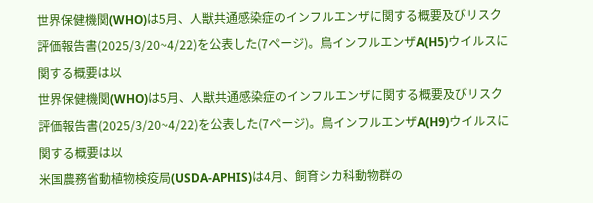世界保健機関(WHO)は5月、人獣共通感染症のインフルエンザに関する概要及びリスク評価報告書(2025/3/20~4/22)を公表した(7ページ)。鳥インフルエンザA(H5)ウイルスに関する概要は以
世界保健機関(WHO)は5月、人獣共通感染症のインフルエンザに関する概要及びリスク評価報告書(2025/3/20~4/22)を公表した(7ページ)。鳥インフルエンザA(H9)ウイルスに関する概要は以
米国農務省動植物検疫局(USDA-APHIS)は4月、飼育シカ科動物群の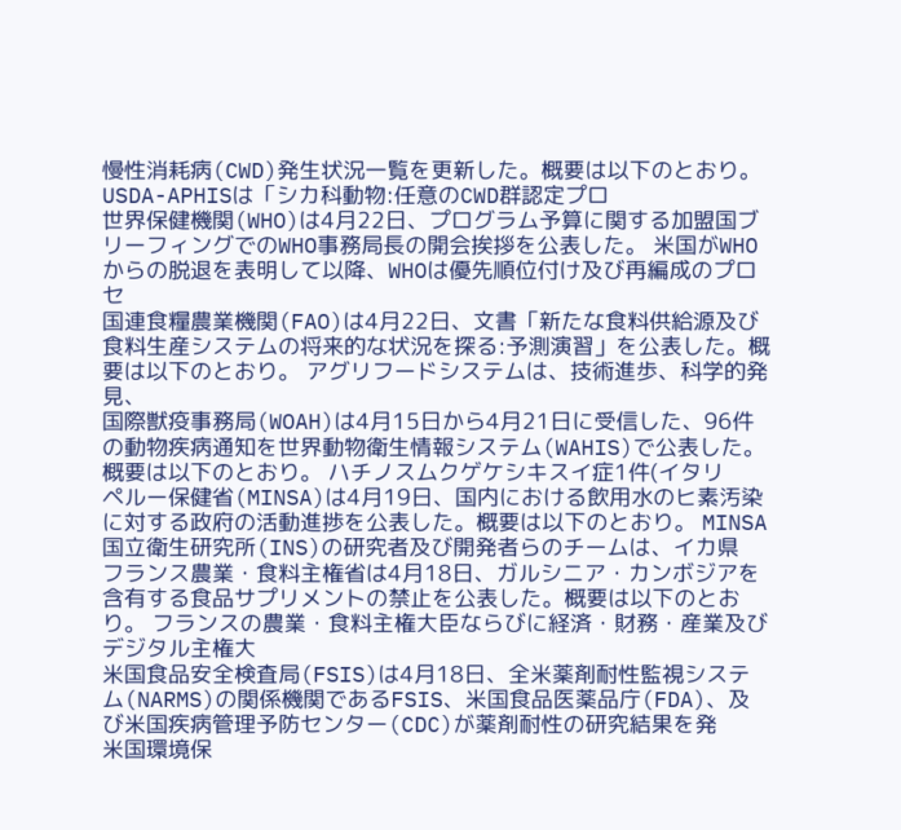慢性消耗病(CWD)発生状況一覧を更新した。概要は以下のとおり。 USDA-APHISは「シカ科動物:任意のCWD群認定プロ
世界保健機関(WHO)は4月22日、プログラム予算に関する加盟国ブリーフィングでのWHO事務局長の開会挨拶を公表した。 米国がWHOからの脱退を表明して以降、WHOは優先順位付け及び再編成のプロセ
国連食糧農業機関(FAO)は4月22日、文書「新たな食料供給源及び食料生産システムの将来的な状況を探る:予測演習」を公表した。概要は以下のとおり。 アグリフードシステムは、技術進歩、科学的発見、
国際獣疫事務局(WOAH)は4月15日から4月21日に受信した、96件の動物疾病通知を世界動物衛生情報システム(WAHIS)で公表した。概要は以下のとおり。 ハチノスムクゲケシキスイ症1件(イタリ
ペルー保健省(MINSA)は4月19日、国内における飲用水のヒ素汚染に対する政府の活動進捗を公表した。概要は以下のとおり。 MINSA国立衛生研究所(INS)の研究者及び開発者らのチームは、イカ県
フランス農業・食料主権省は4月18日、ガルシニア・カンボジアを含有する食品サプリメントの禁止を公表した。概要は以下のとおり。 フランスの農業・食料主権大臣ならびに経済・財務・産業及びデジタル主権大
米国食品安全検査局(FSIS)は4月18日、全米薬剤耐性監視システム(NARMS)の関係機関であるFSIS、米国食品医薬品庁(FDA)、及び米国疾病管理予防センター(CDC)が薬剤耐性の研究結果を発
米国環境保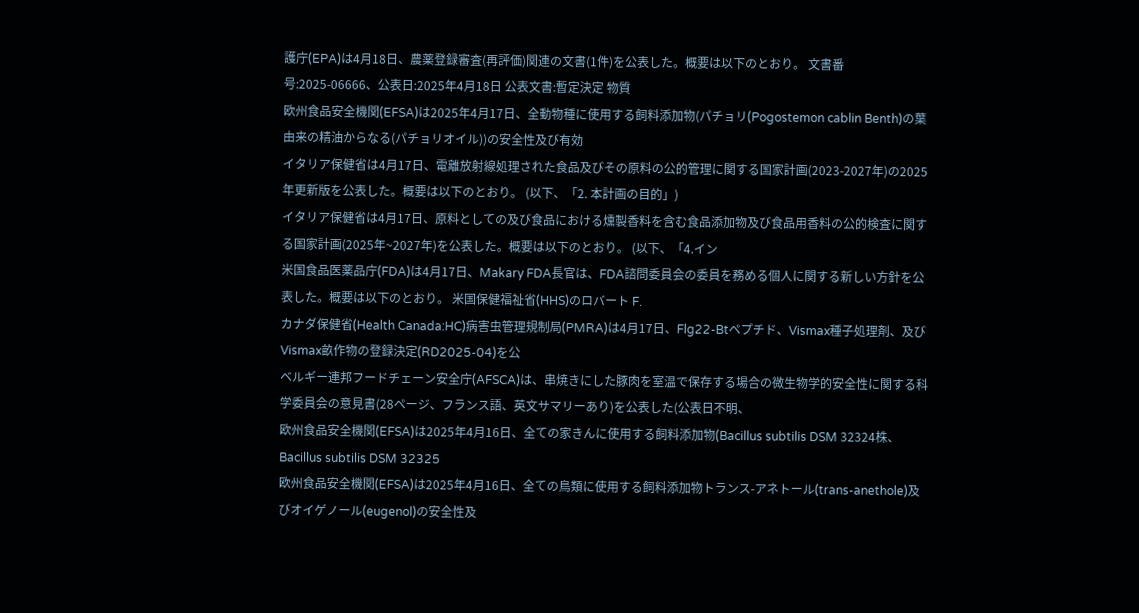護庁(EPA)は4月18日、農薬登録審査(再評価)関連の文書(1件)を公表した。概要は以下のとおり。 文書番号:2025-06666、公表日:2025年4月18日 公表文書:暫定決定 物質
欧州食品安全機関(EFSA)は2025年4月17日、全動物種に使用する飼料添加物(パチョリ(Pogostemon cablin Benth)の葉由来の精油からなる(パチョリオイル))の安全性及び有効
イタリア保健省は4月17日、電離放射線処理された食品及びその原料の公的管理に関する国家計画(2023-2027年)の2025年更新版を公表した。概要は以下のとおり。 (以下、「2. 本計画の目的」)
イタリア保健省は4月17日、原料としての及び食品における燻製香料を含む食品添加物及び食品用香料の公的検査に関する国家計画(2025年~2027年)を公表した。概要は以下のとおり。 (以下、「4.イン
米国食品医薬品庁(FDA)は4月17日、Makary FDA長官は、FDA諮問委員会の委員を務める個人に関する新しい方針を公表した。概要は以下のとおり。 米国保健福祉省(HHS)のロバート F.
カナダ保健省(Health Canada:HC)病害虫管理規制局(PMRA)は4月17日、Flg22-Btペプチド、Vismax種子処理剤、及びVismax畝作物の登録決定(RD2025-04)を公
ベルギー連邦フードチェーン安全庁(AFSCA)は、串焼きにした豚肉を室温で保存する場合の微生物学的安全性に関する科学委員会の意見書(28ページ、フランス語、英文サマリーあり)を公表した(公表日不明、
欧州食品安全機関(EFSA)は2025年4月16日、全ての家きんに使用する飼料添加物(Bacillus subtilis DSM 32324株、Bacillus subtilis DSM 32325
欧州食品安全機関(EFSA)は2025年4月16日、全ての鳥類に使用する飼料添加物トランス-アネトール(trans-anethole)及びオイゲノール(eugenol)の安全性及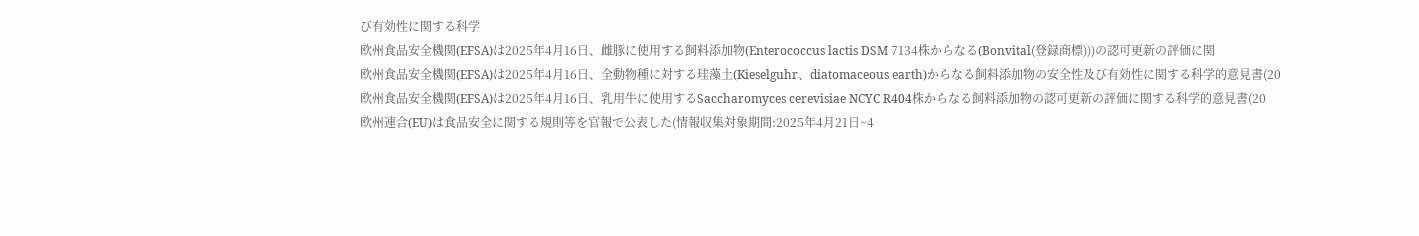び有効性に関する科学
欧州食品安全機関(EFSA)は2025年4月16日、雌豚に使用する飼料添加物(Enterococcus lactis DSM 7134株からなる(Bonvital(登録商標)))の認可更新の評価に関
欧州食品安全機関(EFSA)は2025年4月16日、全動物種に対する珪藻土(Kieselguhr、diatomaceous earth)からなる飼料添加物の安全性及び有効性に関する科学的意見書(20
欧州食品安全機関(EFSA)は2025年4月16日、乳用牛に使用するSaccharomyces cerevisiae NCYC R404株からなる飼料添加物の認可更新の評価に関する科学的意見書(20
欧州連合(EU)は食品安全に関する規則等を官報で公表した(情報収集対象期間:2025年4月21日~4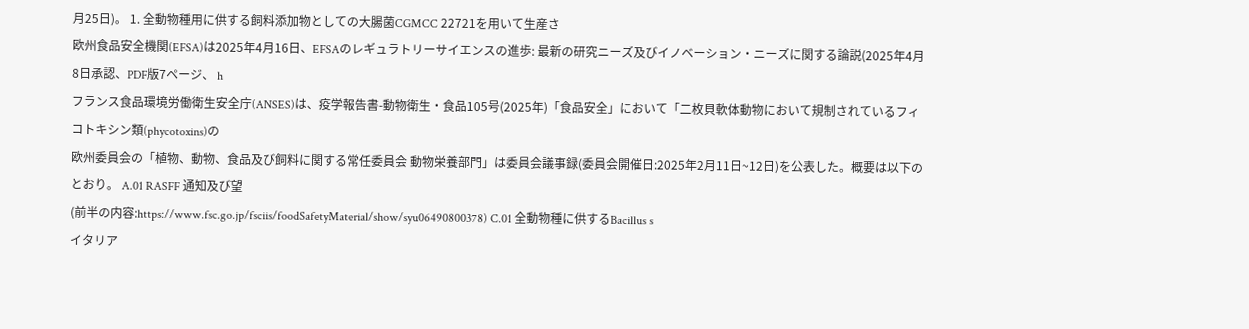月25日)。 1. 全動物種用に供する飼料添加物としての大腸菌CGMCC 22721を用いて生産さ
欧州食品安全機関(EFSA)は2025年4月16日、EFSAのレギュラトリーサイエンスの進歩: 最新の研究ニーズ及びイノベーション・ニーズに関する論説(2025年4月8日承認、PDF版7ページ、 h
フランス食品環境労働衛生安全庁(ANSES)は、疫学報告書-動物衛生・食品105号(2025年)「食品安全」において「二枚貝軟体動物において規制されているフィコトキシン類(phycotoxins)の
欧州委員会の「植物、動物、食品及び飼料に関する常任委員会 動物栄養部門」は委員会議事録(委員会開催日:2025年2月11日~12日)を公表した。概要は以下のとおり。 A.01 RASFF 通知及び望
(前半の内容:https://www.fsc.go.jp/fsciis/foodSafetyMaterial/show/syu06490800378) C.01 全動物種に供するBacillus s
イタリア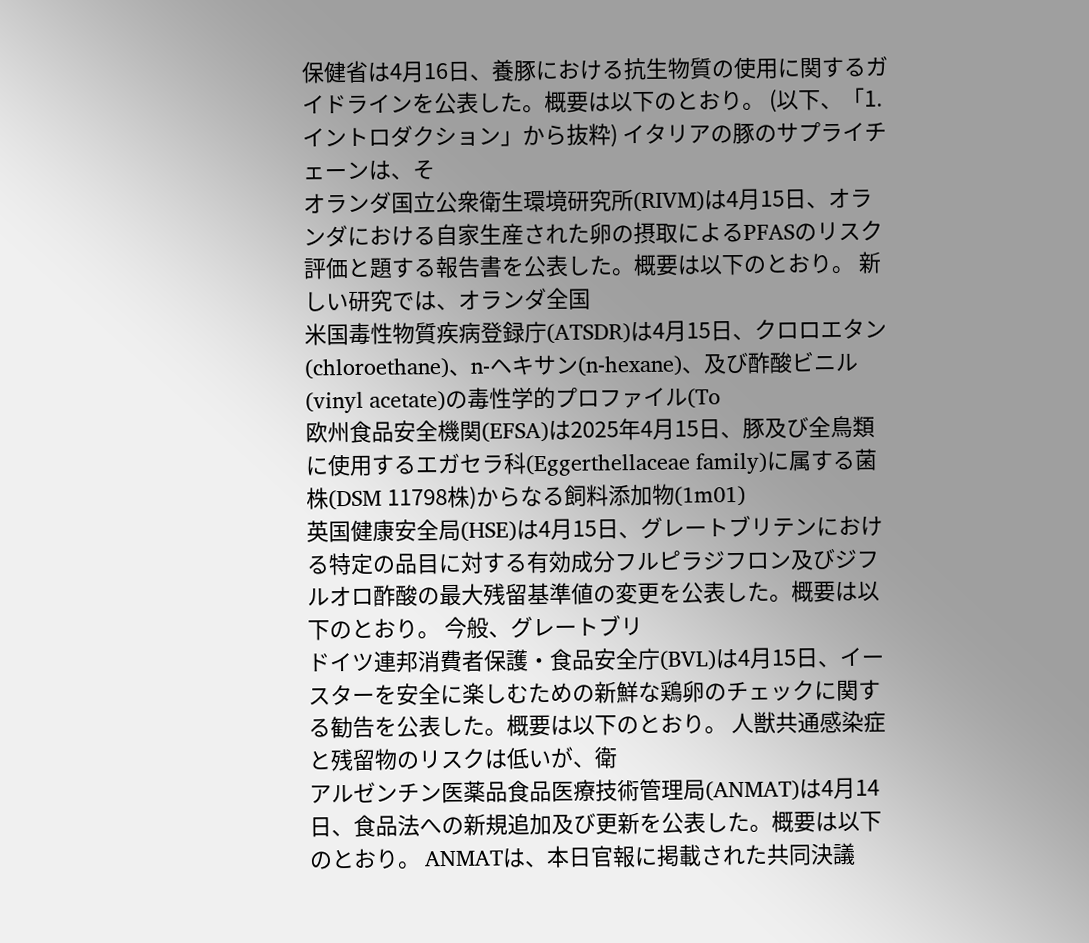保健省は4月16日、養豚における抗生物質の使用に関するガイドラインを公表した。概要は以下のとおり。 (以下、「1. イントロダクション」から抜粋) イタリアの豚のサプライチェーンは、そ
オランダ国立公衆衛生環境研究所(RIVM)は4月15日、オランダにおける自家生産された卵の摂取によるPFASのリスク評価と題する報告書を公表した。概要は以下のとおり。 新しい研究では、オランダ全国
米国毒性物質疾病登録庁(ATSDR)は4月15日、クロロエタン(chloroethane)、n-ヘキサン(n-hexane)、及び酢酸ビニル(vinyl acetate)の毒性学的プロファイル(To
欧州食品安全機関(EFSA)は2025年4月15日、豚及び全鳥類に使用するエガセラ科(Eggerthellaceae family)に属する菌株(DSM 11798株)からなる飼料添加物(1m01)
英国健康安全局(HSE)は4月15日、グレートブリテンにおける特定の品目に対する有効成分フルピラジフロン及びジフルオロ酢酸の最大残留基準値の変更を公表した。概要は以下のとおり。 今般、グレートブリ
ドイツ連邦消費者保護・食品安全庁(BVL)は4月15日、イースターを安全に楽しむための新鮮な鶏卵のチェックに関する勧告を公表した。概要は以下のとおり。 人獣共通感染症と残留物のリスクは低いが、衛
アルゼンチン医薬品食品医療技術管理局(ANMAT)は4月14日、食品法への新規追加及び更新を公表した。概要は以下のとおり。 ANMATは、本日官報に掲載された共同決議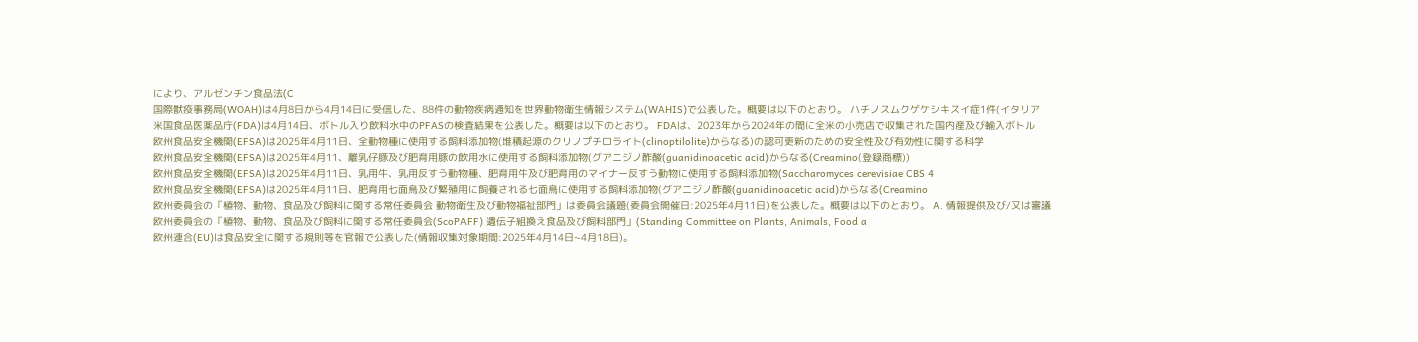により、アルゼンチン食品法(C
国際獣疫事務局(WOAH)は4月8日から4月14日に受信した、88件の動物疾病通知を世界動物衛生情報システム(WAHIS)で公表した。概要は以下のとおり。 ハチノスムクゲケシキスイ症1件(イタリア
米国食品医薬品庁(FDA)は4月14日、ボトル入り飲料水中のPFASの検査結果を公表した。概要は以下のとおり。 FDAは、2023年から2024年の間に全米の小売店で収集された国内産及び輸入ボトル
欧州食品安全機関(EFSA)は2025年4月11日、全動物種に使用する飼料添加物(堆積起源のクリノプチロライト(clinoptilolite)からなる)の認可更新のための安全性及び有効性に関する科学
欧州食品安全機関(EFSA)は2025年4月11、離乳仔豚及び肥育用豚の飲用水に使用する飼料添加物(グアニジノ酢酸(guanidinoacetic acid)からなる(Creamino(登録商標))
欧州食品安全機関(EFSA)は2025年4月11日、乳用牛、乳用反すう動物種、肥育用牛及び肥育用のマイナー反すう動物に使用する飼料添加物(Saccharomyces cerevisiae CBS 4
欧州食品安全機関(EFSA)は2025年4月11日、肥育用七面鳥及び繁殖用に飼養される七面鳥に使用する飼料添加物(グアニジノ酢酸(guanidinoacetic acid)からなる(Creamino
欧州委員会の「植物、動物、食品及び飼料に関する常任委員会 動物衛生及び動物福祉部門」は委員会議題(委員会開催日:2025年4月11日)を公表した。概要は以下のとおり。 A. 情報提供及び/又は審議
欧州委員会の「植物、動物、食品及び飼料に関する常任委員会(ScoPAFF) 遺伝子組換え食品及び飼料部門」(Standing Committee on Plants, Animals, Food a
欧州連合(EU)は食品安全に関する規則等を官報で公表した(情報収集対象期間:2025年4月14日~4月18日)。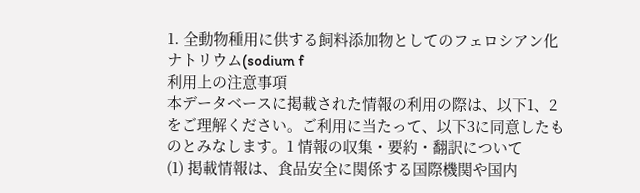1. 全動物種用に供する飼料添加物としてのフェロシアン化ナトリウム(sodium f
利用上の注意事項
本データベースに掲載された情報の利用の際は、以下1、2をご理解ください。ご利用に当たって、以下3に同意したものとみなします。1 情報の収集・要約・翻訳について
(1) 掲載情報は、食品安全に関係する国際機関や国内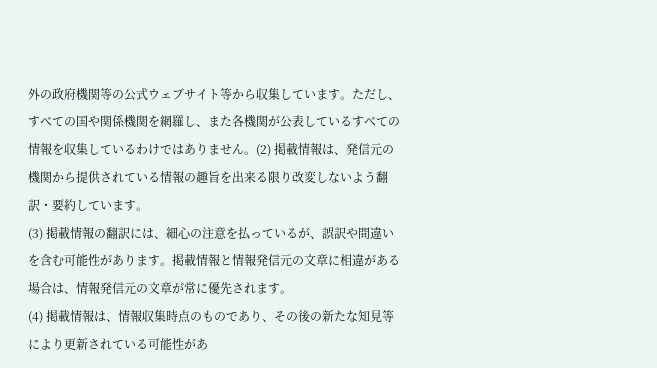外の政府機関等の公式ウェブサイト等から収集しています。ただし、すべての国や関係機関を網羅し、また各機関が公表しているすべての情報を収集しているわけではありません。(2) 掲載情報は、発信元の機関から提供されている情報の趣旨を出来る限り改変しないよう翻訳・要約しています。
(3) 掲載情報の翻訳には、細心の注意を払っているが、誤訳や間違いを含む可能性があります。掲載情報と情報発信元の文章に相違がある場合は、情報発信元の文章が常に優先されます。
(4) 掲載情報は、情報収集時点のものであり、その後の新たな知見等により更新されている可能性があ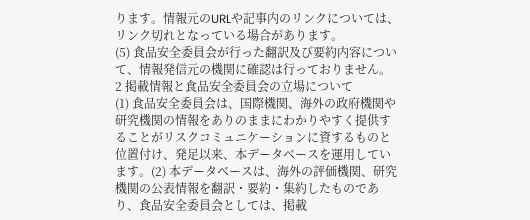ります。情報元のURLや記事内のリンクについては、リンク切れとなっている場合があります。
(5) 食品安全委員会が行った翻訳及び要約内容について、情報発信元の機関に確認は行っておりません。
2 掲載情報と食品安全委員会の立場について
(1) 食品安全委員会は、国際機関、海外の政府機関や研究機関の情報をありのままにわかりやすく提供することがリスクコミュニケーションに資するものと位置付け、発足以来、本データベースを運用しています。(2) 本データベースは、海外の評価機関、研究機関の公表情報を翻訳・要約・集約したものであり、食品安全委員会としては、掲載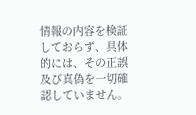情報の内容を検証しておらず、具体的には、その正誤及び真偽を一切確認していません。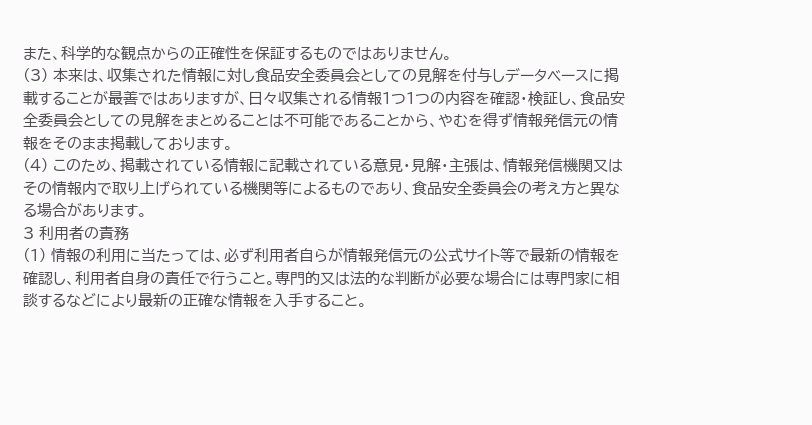また、科学的な観点からの正確性を保証するものではありません。
(3) 本来は、収集された情報に対し食品安全委員会としての見解を付与しデータベースに掲載することが最善ではありますが、日々収集される情報1つ1つの内容を確認・検証し、食品安全委員会としての見解をまとめることは不可能であることから、やむを得ず情報発信元の情報をそのまま掲載しております。
(4) このため、掲載されている情報に記載されている意見・見解・主張は、情報発信機関又はその情報内で取り上げられている機関等によるものであり、食品安全委員会の考え方と異なる場合があります。
3 利用者の責務
(1) 情報の利用に当たっては、必ず利用者自らが情報発信元の公式サイト等で最新の情報を確認し、利用者自身の責任で行うこと。専門的又は法的な判断が必要な場合には専門家に相談するなどにより最新の正確な情報を入手すること。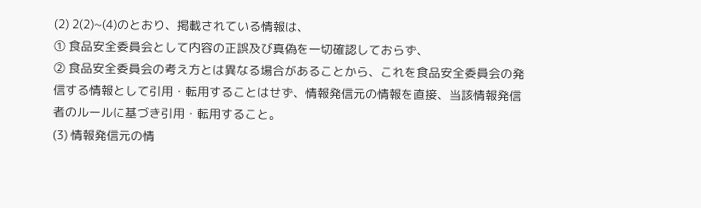(2) 2(2)~(4)のとおり、掲載されている情報は、
① 食品安全委員会として内容の正誤及び真偽を一切確認しておらず、
② 食品安全委員会の考え方とは異なる場合があることから、これを食品安全委員会の発信する情報として引用・転用することはせず、情報発信元の情報を直接、当該情報発信者のルールに基づき引用・転用すること。
(3) 情報発信元の情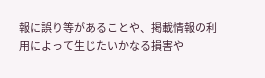報に誤り等があることや、掲載情報の利用によって生じたいかなる損害や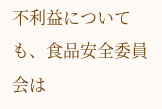不利益についても、食品安全委員会は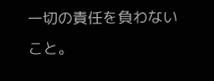一切の責任を負わないこと。